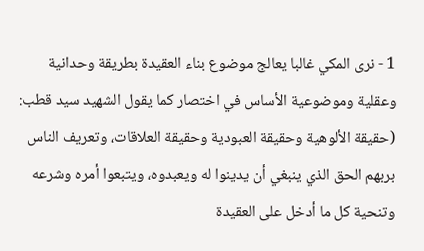1 - نرى المكي غالبا يعالج موضوع بناء العقيدة بطريقة وحدانية وعقلية وموضوعية الأساس في اختصار كما يقول الشهيد سيد قطب: (حقيقة الألوهية وحقيقة العبودية وحقيقة العلاقات، وتعريف الناس بربهم الحق الذي ينبغي أن يدينوا له ويعبدوه، ويتبعوا أمره وشرعه وتنحية كل ما أدخل على العقيدة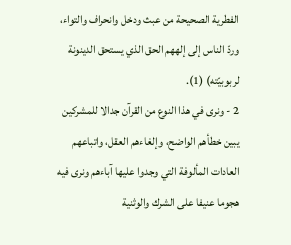الفطرية الصحيحة من عبث ودخل وانحراف والتواء، وردّ الناس إلى إلههم الحق الذي يستحق الدينونة لربوبيّته) (1).
2 - ونرى في هذا النوع من القرآن جدالا للمشركين يبين خطأهم الواضح، وإلغاءهم العقل، واتباعهم العادات المألوفة التي وجدوا عليها آباءهم ونرى فيه هجوما عنيفا على الشرك والوثنية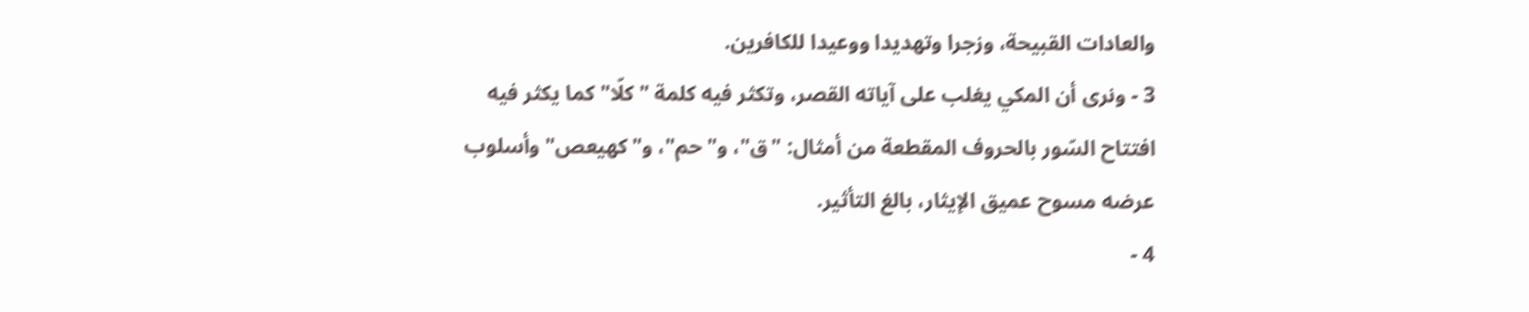والعادات القبيحة، وزجرا وتهديدا ووعيدا للكافرين.
3 - ونرى أن المكي يغلب على آياته القصر، وتكثر فيه كلمة "كلّا" كما يكثر فيه افتتاح السّور بالحروف المقطعة من أمثال: "ق"، و"حم"، و"كهيعص" وأسلوب عرضه مسوح عميق الإيثار، بالغ التأثير.
4 -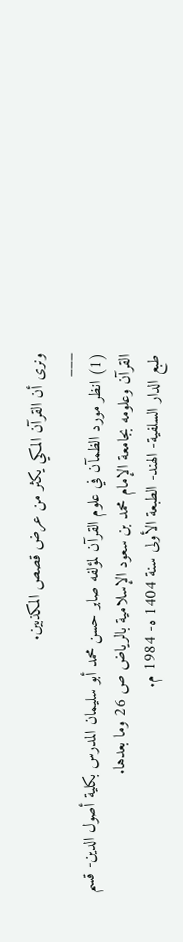ونرى أن القرآن المكي يكثر من عرض قصص المكذبين.
___
(1) انظر مورد الظمآن في علوم القرآن لمؤلفه صابر حسن محمد أبو سليمان المدرس بكلية أصول الدين- قسم القرآن وعلومه بجامعة الإمام محمد بن سعود الإسلامية بالرياض ص 26 وما بعدها.
طبع الدار السلفية- الهند- الطبعة الأولى سنة 1404 ه- 1984 م.